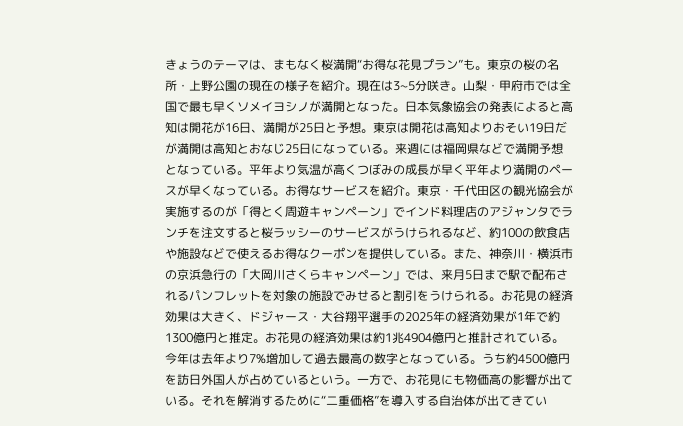きょうのテーマは、まもなく桜満開“お得な花見プラン”も。東京の桜の名所・上野公園の現在の様子を紹介。現在は3~5分咲き。山梨・甲府市では全国で最も早くソメイヨシノが満開となった。日本気象協会の発表によると高知は開花が16日、満開が25日と予想。東京は開花は高知よりおそい19日だが満開は高知とおなじ25日になっている。来週には福岡県などで満開予想となっている。平年より気温が高くつぼみの成長が早く平年より満開のペースが早くなっている。お得なサービスを紹介。東京・千代田区の観光協会が実施するのが「得とく周遊キャンペーン」でインド料理店のアジャンタでランチを注文すると桜ラッシーのサービスがうけられるなど、約100の飲食店や施設などで使えるお得なクーポンを提供している。また、神奈川・横浜市の京浜急行の「大岡川さくらキャンペーン」では、来月5日まで駅で配布されるパンフレットを対象の施設でみせると割引をうけられる。お花見の経済効果は大きく、ドジャース・大谷翔平選手の2025年の経済効果が1年で約1300億円と推定。お花見の経済効果は約1兆4904億円と推計されている。今年は去年より7%増加して過去最高の数字となっている。うち約4500億円を訪日外国人が占めているという。一方で、お花見にも物価高の影響が出ている。それを解消するために“二重価格”を導入する自治体が出てきてい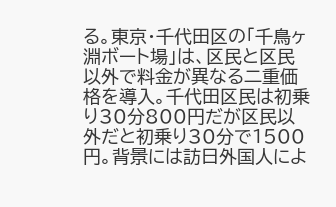る。東京・千代田区の「千鳥ヶ淵ボート場」は、区民と区民以外で料金が異なる二重価格を導入。千代田区民は初乗り30分800円だが区民以外だと初乗り30分で1500円。背景には訪日外国人によ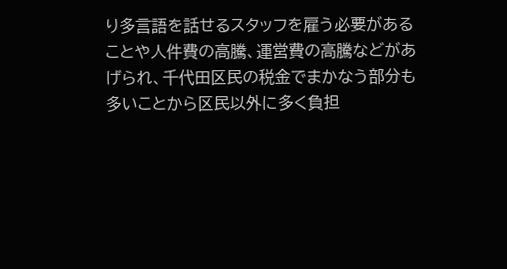り多言語を話せるスタッフを雇う必要があることや人件費の高騰、運営費の高騰などがあげられ、千代田区民の税金でまかなう部分も多いことから区民以外に多く負担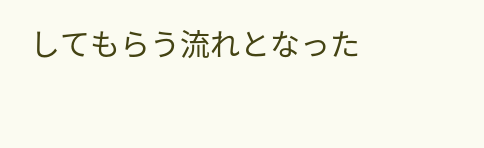してもらう流れとなった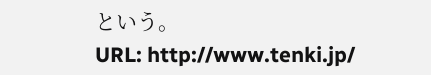という。
URL: http://www.tenki.jp/